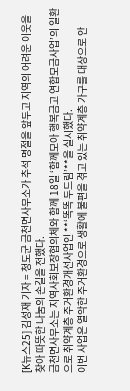[K뉴스25] 김성재 기자 = 청도군 금천면사무소가 추석 명절을 앞두고 지역의 어려운 이웃을 찾아 따뜻한 나눔의 손길을 전했다.
금천면사무소는 지역사회보장협의체와 함께 18일 ‘함께모아 행복금고 연합모금사업’의 일환으로 취약계층 주거환경개선사업인 **‘똑똑 두드림’**을 실시했다.
이번 사업은 열악한 주거환경으로 생활에 불편을 겪고 있는 취약계층 가구를 대상으로 안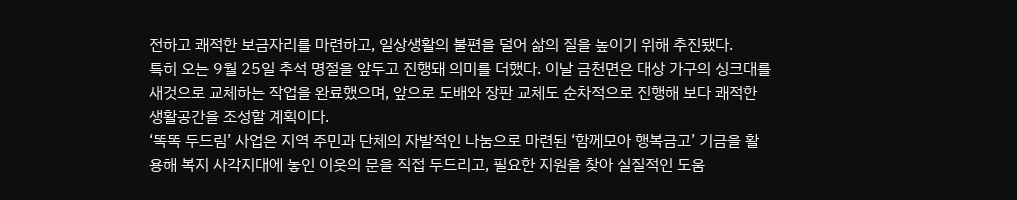전하고 쾌적한 보금자리를 마련하고, 일상생활의 불편을 덜어 삶의 질을 높이기 위해 추진됐다.
특히 오는 9월 25일 추석 명절을 앞두고 진행돼 의미를 더했다. 이날 금천면은 대상 가구의 싱크대를 새것으로 교체하는 작업을 완료했으며, 앞으로 도배와 장판 교체도 순차적으로 진행해 보다 쾌적한 생활공간을 조성할 계획이다.
‘똑똑 두드림’ 사업은 지역 주민과 단체의 자발적인 나눔으로 마련된 ‘함께모아 행복금고’ 기금을 활용해 복지 사각지대에 놓인 이웃의 문을 직접 두드리고, 필요한 지원을 찾아 실질적인 도움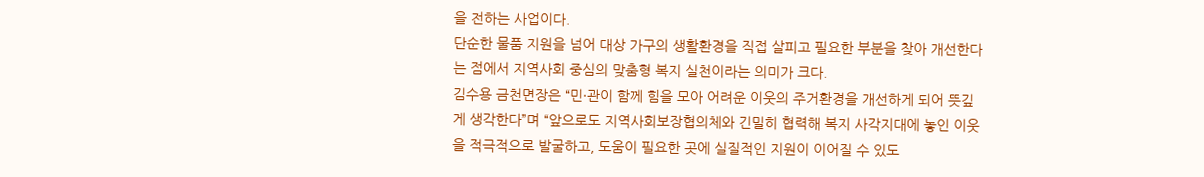을 전하는 사업이다.
단순한 물품 지원을 넘어 대상 가구의 생활환경을 직접 살피고 필요한 부분을 찾아 개선한다는 점에서 지역사회 중심의 맞춤형 복지 실천이라는 의미가 크다.
김수용 금천면장은 “민·관이 함께 힘을 모아 어려운 이웃의 주거환경을 개선하게 되어 뜻깊게 생각한다”며 “앞으로도 지역사회보장협의체와 긴밀히 협력해 복지 사각지대에 놓인 이웃을 적극적으로 발굴하고, 도움이 필요한 곳에 실질적인 지원이 이어질 수 있도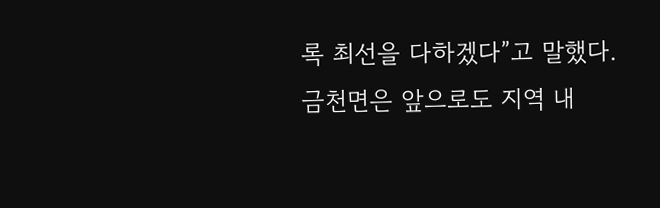록 최선을 다하겠다”고 말했다.
금천면은 앞으로도 지역 내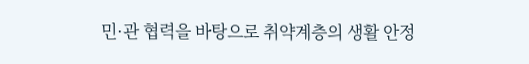민·관 협력을 바탕으로 취약계층의 생활 안정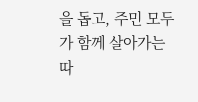을 돕고, 주민 모두가 함께 살아가는 따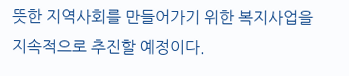뜻한 지역사회를 만들어가기 위한 복지사업을 지속적으로 추진할 예정이다.